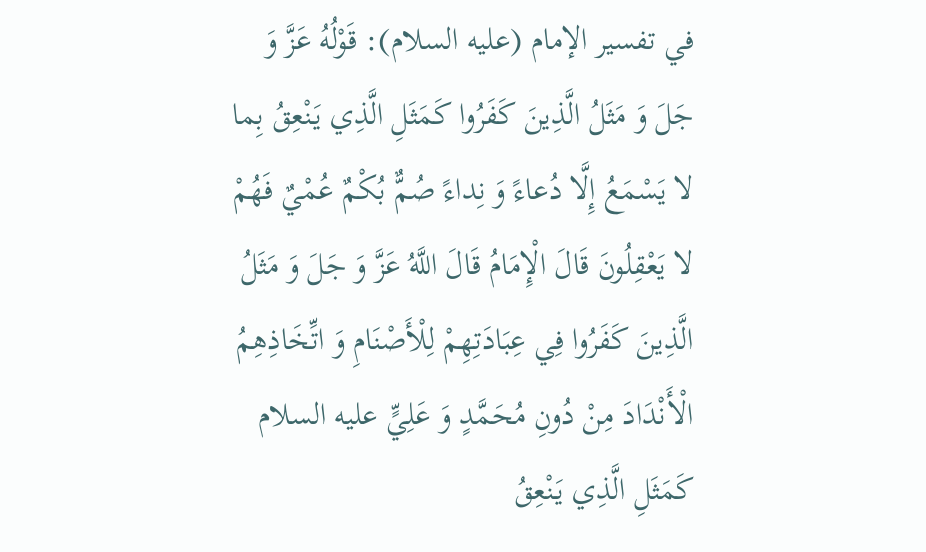في تفسير الإمام (عليه السلام): قَوْلُهُ عَزَّ وَ جَلَ وَ مَثَلُ الَّذِينَ كَفَرُوا كَمَثَلِ الَّذِي يَنْعِقُ بِما لا يَسْمَعُ إِلَّا دُعاءً وَ نِداءً صُمٌّ بُكْمٌ عُمْيٌ فَهُمْ لا يَعْقِلُونَ قَالَ الْإِمَامُ قَالَ اللَّهُ عَزَّ وَ جَلَ وَ مَثَلُ الَّذِينَ كَفَرُوا فِي عِبَادَتِهِمْ لِلْأَصْنَامِ وَ اتِّخَاذِهِمُ الْأَنْدَادَ مِنْ دُونِ مُحَمَّدٍ وَ عَلِيٍّ عليه السلام كَمَثَلِ الَّذِي يَنْعِقُ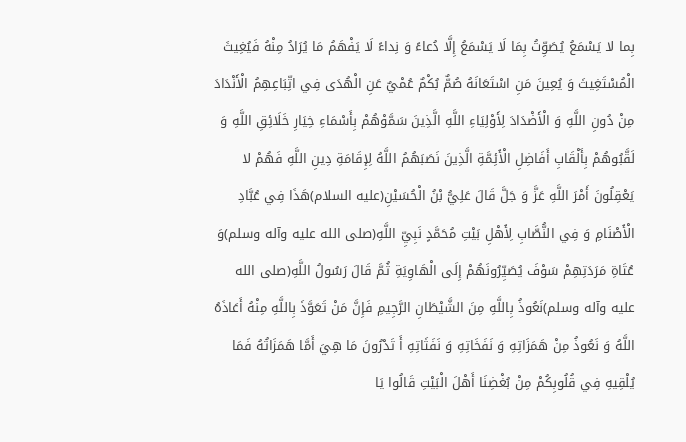بِما لا يَسْمَعُ يُصَوِّتُ بِمَا لَا يَسْمَعُ إِلَّا دُعاءً وَ نِداءً لَا يَفْهَمُ مَا يُرَادُ مِنْهُ فَيُغِيثَ الْمُسْتَغِيثَ وَ يُعِينَ مَنِ اسْتَعَانَهُ صُمٌّ بُكْمٌ عُمْيٌ عَنِ الْهُدَى فِي اتِّبَاعِهِمُ الْأَنْدَادَ مِنْ دُونِ اللَّهِ وَ الْأَضْدَادَ لِأَوْلِيَاءِ اللَّهِ الَّذِينَ سَمَّوْهُمْ بِأَسْمَاءِ خِيَارِ خَلَائِقِ اللَّهِ وَ لَقَّبُوهُمْ بِأَلْقَابِ أَفَاضِلِ الْأَئِمَّةِ الَّذِينَ نَصَبَهُمُ اللَّهُ لِإِقَامَةِ دِينِ اللَّهِ فَهُمْ لا يَعْقِلُونَ أَمْرَ اللَّهِ عَزَّ وَ جَلَّ قَالَ عَلِيُّ بْنُ الْحُسَيْنِ(عليه السلام)هَذَا فِي عُبَّادِ الْأَصْنَامِ وَ فِي النُّصَّابِ لِأَهْلِ بَيْتِ مُحَمَّدٍ نَبِيِّ اللَّهِ(صلى الله عليه وآله وسلم)وَ عُتَاةِ مَرَدَتِهِمْ سَوْفَ يُصَيِّرُونَهُمْ إِلَى الْهَاوِيَةِ ثُمَّ قَالَ رَسُولُ اللَّهِ(صلى الله عليه وآله وسلم)نَعُوذُ بِاللَّهِ مِنَ الشَّيْطَانِ الرَّجِيمِ فَإِنَّ مَنْ تَعَوَّذَ بِاللَّهِ مِنْهُ أَعَاذَهُ اللَّهُ وَ نَعُوذُ مِنْ هَمَزَاتِهِ وَ نَفَخَاتِهِ وَ نَفَثَاتِهِ أَ تَدْرُونَ مَا هِيَ أَمَّا هَمَزَاتُهُ فَمَا يُلْقِيهِ فِي قُلُوبِكُمْ مِنْ بُغْضِنَا أَهْلَ الْبَيْتِ قَالُوا يَا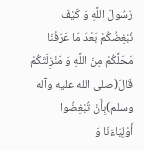رَسُولَ اللَّهِ وَ كَيْفَ نُبْغِضُكُمْ بَعْدَ مَا عَرَفْنَا مَحَلَّكُمْ مِنَ اللَّهِ وَ مَنْزِلَتَكُمْ قَالَ(صلى الله عليه وآله وسلم)بِأَنْ تُبْغِضُوا أَوْلِيَاءَنَا وَ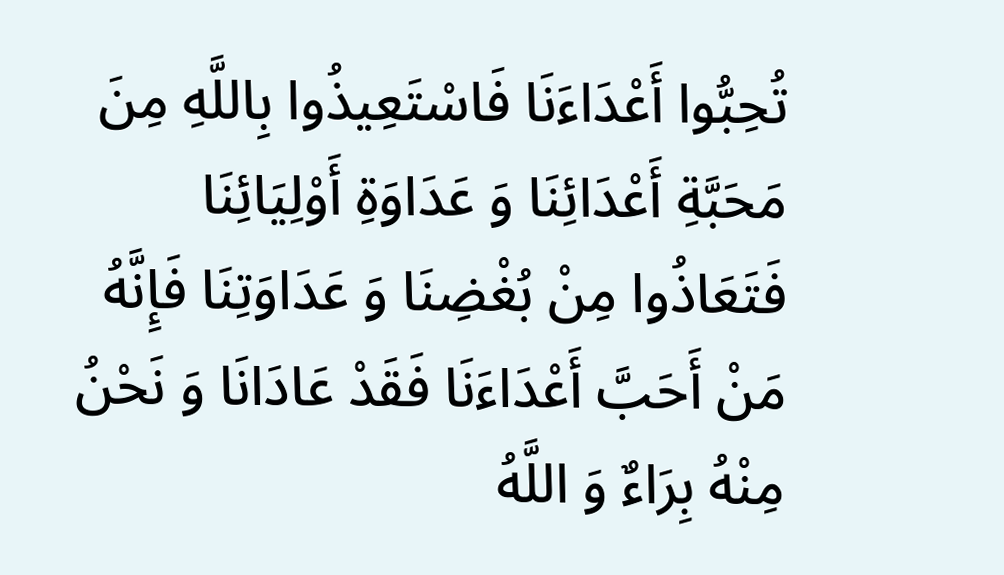تُحِبُّوا أَعْدَاءَنَا فَاسْتَعِيذُوا بِاللَّهِ مِنَ مَحَبَّةِ أَعْدَائِنَا وَ عَدَاوَةِ أَوْلِيَائِنَا فَتَعَاذُوا مِنْ بُغْضِنَا وَ عَدَاوَتِنَا فَإِنَّهُ مَنْ أَحَبَّ أَعْدَاءَنَا فَقَدْ عَادَانَا وَ نَحْنُ مِنْهُ بِرَاءٌ وَ اللَّهُ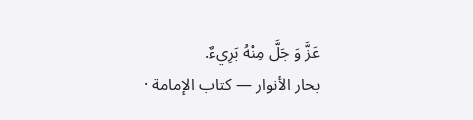عَزَّ وَ جَلَّ مِنْهُ بَرِيءٌ.
بحار الأنوار — كتاب الإمامة ·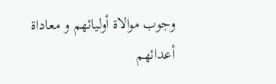وجوب موالاة أوليائهم و معاداة أعدائهم